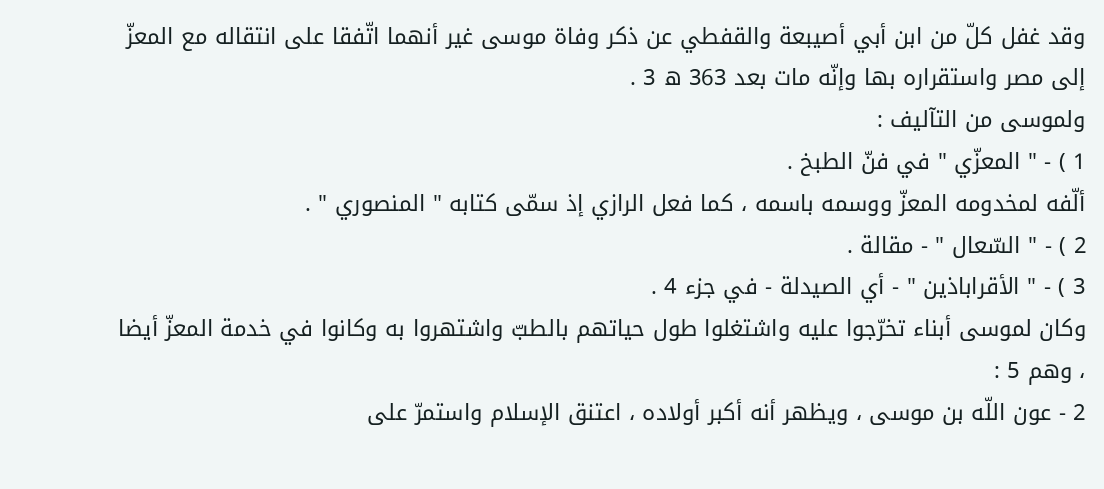وقد غفل كلّ من ابن أبي أصيبعة والقفطي عن ذكر وفاة موسى غير أنهما اتّفقا على انتقاله مع المعزّ إلى مصر واستقراره بها وإنّه مات بعد 363 ه 3 .
ولموسى من التآليف :
1 ) - " المعزّي " في فنّ الطبخ .
ألّفه لمخدومه المعزّ ووسمه باسمه ، كما فعل الرازي إذ سمّى كتابه " المنصوري " .
2 ) - " السّعال " - مقالة .
3 ) - " الأقراباذين " - أي الصيدلة - في جزء 4 .
وكان لموسى أبناء تخرّجوا عليه واشتغلوا طول حياتهم بالطبّ واشتهروا به وكانوا في خدمة المعزّ أيضا ، وهم 5 :
2 - عون اللّه بن موسى ، ويظهر أنه أكبر أولاده ، اعتنق الإسلام واستمرّ على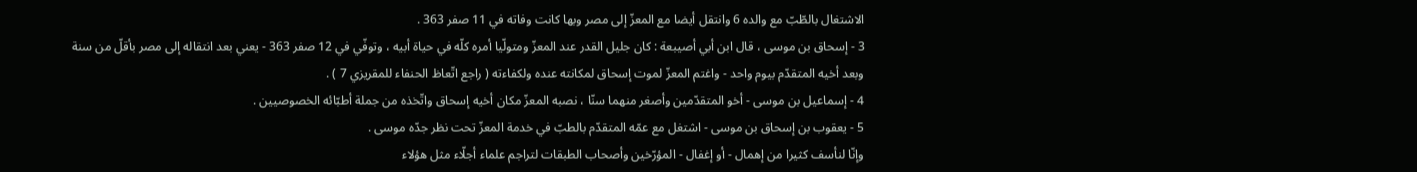الاشتغال بالطّبّ مع والده 6 وانتقل أيضا مع المعزّ إلى مصر وبها كانت وفاته في 11 صفر 363 .
3 - إسحاق بن موسى ، قال ابن أبي أصيبعة : كان جليل القدر عند المعزّ ومتولّيا أمره كلّه في حياة أبيه ، وتوفّي في 12 صفر 363 - يعني بعد انتقاله إلى مصر بأقلّ من سنة وبعد أخيه المتقدّم بيوم واحد - واغتم المعزّ لموت إسحاق لمكانته عنده ولكفاءته ( راجع اتّعاظ الحنفاء للمقريزي 7 ) .
4 - إسماعيل بن موسى - أخو المتقدّمين وأصغر منهما سنّا ، نصبه المعزّ مكان أخيه إسحاق واتّخذه من جملة أطبّائه الخصوصيين .
5 - يعقوب بن إسحاق بن موسى - اشتغل مع عمّه المتقدّم بالطبّ في خدمة المعزّ تحت نظر جدّه موسى .
وإنّا لنأسف كثيرا من إهمال - أو إغفال - المؤرّخين وأصحاب الطبقات لتراجم علماء أجلّاء مثل هؤلاء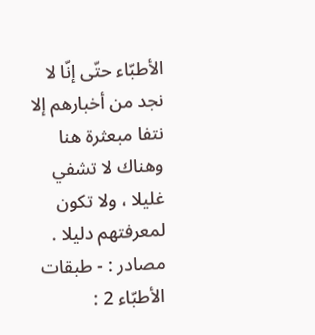الأطبّاء حتّى إنّا لا نجد من أخبارهم إلا نتفا مبعثرة هنا وهناك لا تشفي غليلا ، ولا تكون لمعرفتهم دليلا .
مصادر : - طبقات الأطبّاء 2 :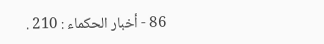86 - أخبار الحكماء : 210 .